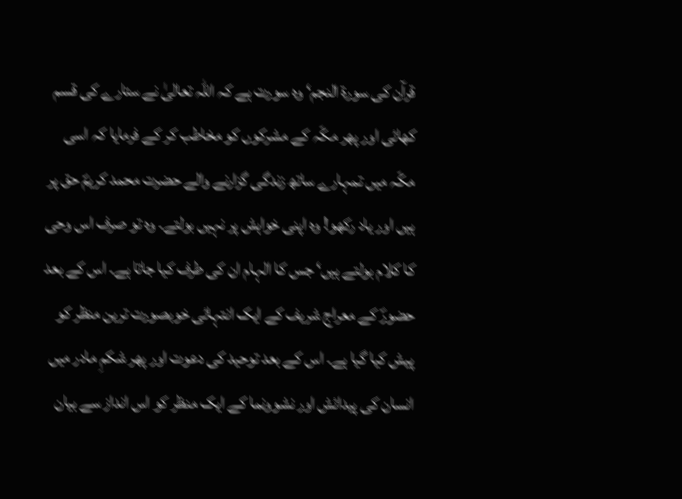قرآن کی سورۃ النجم‘ وہ سورت ہے کہ اللہ تعالیٰ نے ستارے کی قسم کھائی اور پھر مکّہ کے مشرکوں کو مخاطب کر کے فرمایا کہ اسی مکّہ میں تمہارے ساتھ زندگی گزارنے والے حضرت محمد کریمؐ حق پر ہیں اور یاد رکھو! وہ اپنی خواہش پر نہیں بولتے۔ وہ تو صرف اس وحی کا کلام بولتے ہیں‘ جس کا الہام ان کی طرف کیا جاتا ہے۔ اس کے بعد حضورؐ کے معراج شریف کے ایک انتہائی خوبصورت ترین منظر کو پیش کیا گیا ہے۔ اس کے بعد توحید کی دعوت اور پھر شکمِ مادر میں انسان کی پیدائش اور نشوونما کے ایک منظر کو اس انداز سے بیان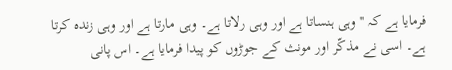فرمایا ہے کہ ''وہی ہنساتا ہے اور وہی رلاتا ہے۔ وہی مارتا ہے اور وہی زندہ کرتا ہے۔ اسی نے مذکّر اور مونث کے جوڑوں کو پیدا فرمایا ہے۔ اس پانی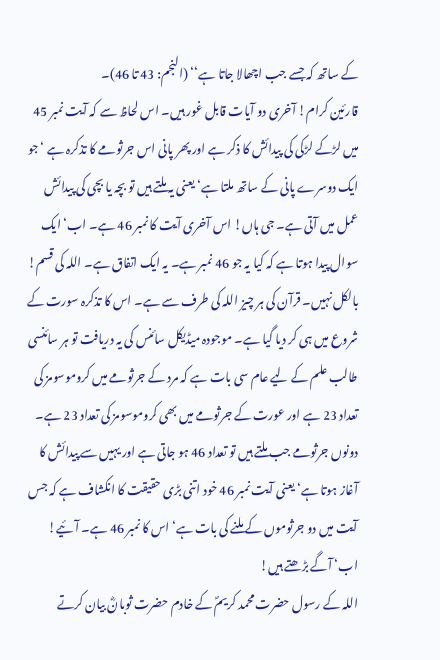کے ساتھ کہ جسے جب اچھالا جاتا ہے‘‘ (النجم: 43 تا 46)۔
قارئین کرام! آخری دو آیات قابل غور ہیں۔ اس لحاظ سے کہ آیت نمبر 45 میں لڑکے لڑکی کی پیدائش کا ذکر ہے اور پھر پانی اس جرثومے کا تذکرہ ہے ‘جو ایک دوسرے پانی کے ساتھ ملتا ہے‘ یعنی یہ ملتے ہیں تو بچہ یا بچی کی پیدائش عمل میں آتی ہے۔ جی ہاں! اس آخری آیت کا نمبر 46 ہے۔ اب‘ ایک سوال پیدا ہوتا ہے کہ کیا یہ جو 46 نمبر ہے۔ یہ ایک اتفاق ہے۔ اللہ کی قسم! بالکل نہیں۔ قرآن کی ہر چیز اللہ کی طرف سے ہے۔ اس کا تذکرہ سورت کے شروع میں ہی کر دیا گیا ہے۔ موجودہ میڈیکل سائنس کی یہ دریافت تو ہر سائنسی طالب علم کے لیے عام سی بات ہے کہ مرد کے جرثومے میں کروموسومز کی تعداد 23 ہے اور عورت کے جرثومے میں بھی کروموسومز کی تعداد 23 ہے۔ دونوں جرثومے جب ملتے ہیں تو تعداد 46 ہو جاتی ہے اور یہیں سے پیدائش کا آغاز ہوتا ہے‘ یعنی آیت نمبر 46 خود اتنی بڑی حقیقت کا انکشاف ہے کہ جس آیت میں دو جرثوموں کے ملنے کی بات ہے‘ اس کا نمبر 46 ہے۔ آئیے! اب‘ آگے بڑھتے ہیں!
اللہ کے رسول حضرت محمد کریمؐ کے خادم حضرت ثوبانؓ بیان کرتے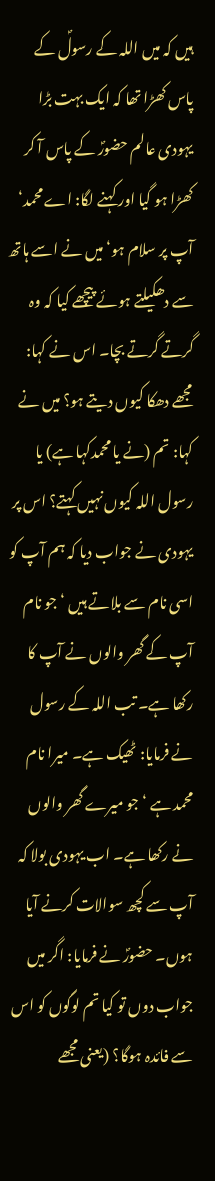ہیں کہ میں اللہ کے رسولؐ کے پاس کھڑا تھا کہ ایک بہت بڑا یہودی عالم حضورؐ کے پاس آ کر کھڑا ہو گیا اور کہنے لگا: اے محمد‘ آپ پر سلام ہو‘ میں نے اسے ہاتھ سے دھکیلتے ہوئے پیچھے کیا کہ وہ گرتے گرتے بچا۔ اس نے کہا: مجھے دھکا کیوں دیتے ہو؟ میں نے کہا: تم (نے یا محمدکہا ہے) یا رسول اللہ کیوں نہیں کہتے؟ اس پر یہودی نے جواب دیا کہ ہم آپ کو اسی نام سے بلاتے ہیں ‘جو نام آپ کے گھر والوں نے آپ کا رکھا ہے۔ تب اللہ کے رسول نے فرمایا: ٹھیک ہے۔ میرا نام محمد ہے ‘جو میرے گھر والوں نے رکھا ہے۔ اب یہودی بولا کہ آپ سے کچھ سوالات کرنے آیا ہوں۔ حضورؐ نے فرمایا: اگر میں جواب دوں تو کیا تم لوگوں کو اس سے فائدہ ہوگا؟ (یعنی مجھے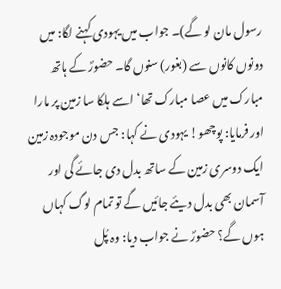رسول مان لو گے)۔ جواب میں یہودی کہنے لگا: میں دونوں کانوں سے (بغور) سنوں گا۔ حضورؐ کے ہاتھ مبارک میں عصا مبارک تھا‘ اسے ہلکا سا زمین پر مارا اور فرمایا: پوچھو! یہودی نے کہا: جس دن موجودہ زمین ایک دوسری زمین کے ساتھ بدل دی جائے گی اور آسمان بھی بدل دیئے جائیں گے تو تمام لوگ کہاں ہوں گے؟ حضورؐ نے جواب دیا: وہ پُل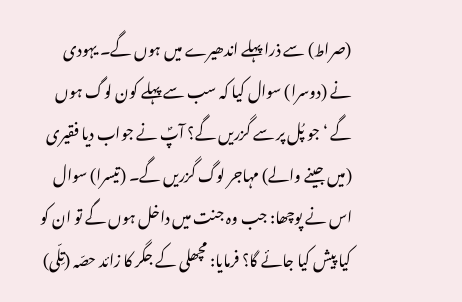(صراط) سے ذرا پہلے اندھیرے میں ہوں گے۔ یہودی نے (دوسرا) سوال کیا کہ سب سے پہلے کون لوگ ہوں گے ‘جو پُل پر سے گزریں گے؟ آپؐ نے جواب دیا فقیری (میں جینے والے) مہاجر لوگ گزریں گے۔ (تیسرا) سوال اس نے پوچھا: جب وہ جنت میں داخل ہوں گے تو ان کو کیا پیش کیا جائے گا؟ فرمایا: مچھلی کے جگر کا زائد حصّہ (تِلّی)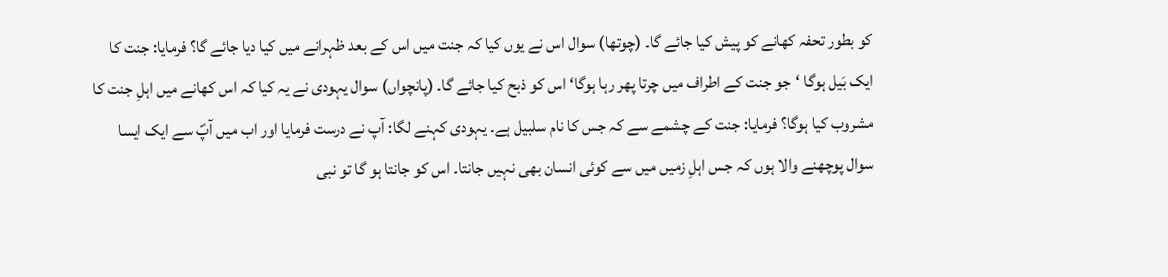کو بطور تحفہ کھانے کو پیش کیا جائے گا۔ (چوتھا) سوال اس نے یوں کیا کہ جنت میں اس کے بعد ظہرانے میں کیا دیا جائے گا؟ فرمایا: جنت کا ایک بَیل ہوگا ‘جو جنت کے اطراف میں چرتا پھر رہا ہوگا‘ اس کو ذبح کیا جائے گا۔ (پانچواں) سوال یہودی نے یہ کیا کہ اس کھانے میں اہلِ جنت کا مشروب کیا ہوگا؟ فرمایا: جنت کے چشمے سے کہ جس کا نام سلبیل ہے۔ یہودی کہنے لگا: آپ نے درست فرمایا اور اب میں آپؐ سے ایک ایسا سوال پوچھنے والا ہوں کہ جس اہلِ زمیں میں سے کوئی انسان بھی نہیں جانتا۔ اس کو جانتا ہو گا تو نبی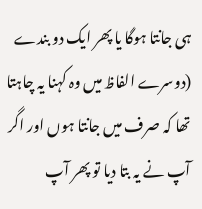ہی جانتا ہوگا یا پھر ایک دو بندے (دوسرے الفاظ میں وہ کہنا یہ چاہتا تھا کہ صرف میں جانتا ہوں اور اگر آپ نے یہ بتا دیا تو پھر آپ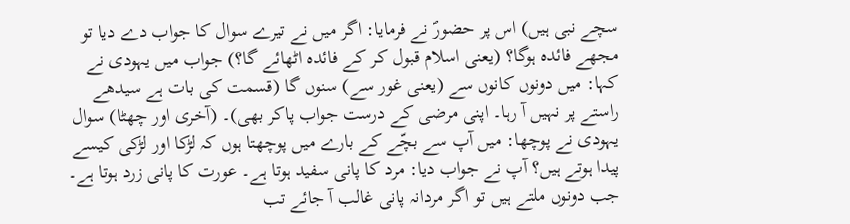سچے نبی ہیں) اس پر حضورؐ نے فرمایا: اگر میں نے تیرے سوال کا جواب دے دیا تو مجھے فائدہ ہوگا؟ (یعنی اسلام قبول کر کے فائدہ اٹھائے گا؟) جواب میں یہودی نے کہا: میں دونوں کانوں سے (یعنی غور سے) سنوں گا (قسمت کی بات ہے سیدھے راستے پر نہیں آ رہا۔ اپنی مرضی کے درست جواب پاکر بھی)۔ (آخری اور چھٹا) سوال یہودی نے پوچھا: میں آپ سے بچّے کے بارے میں پوچھتا ہوں کہ لڑکا اور لڑکی کیسے پیدا ہوتے ہیں؟ آپ نے جواب دیا: مرد کا پانی سفید ہوتا ہے۔ عورت کا پانی زرد ہوتا ہے۔ جب دونوں ملتے ہیں تو اگر مردانہ پانی غالب آ جائے تب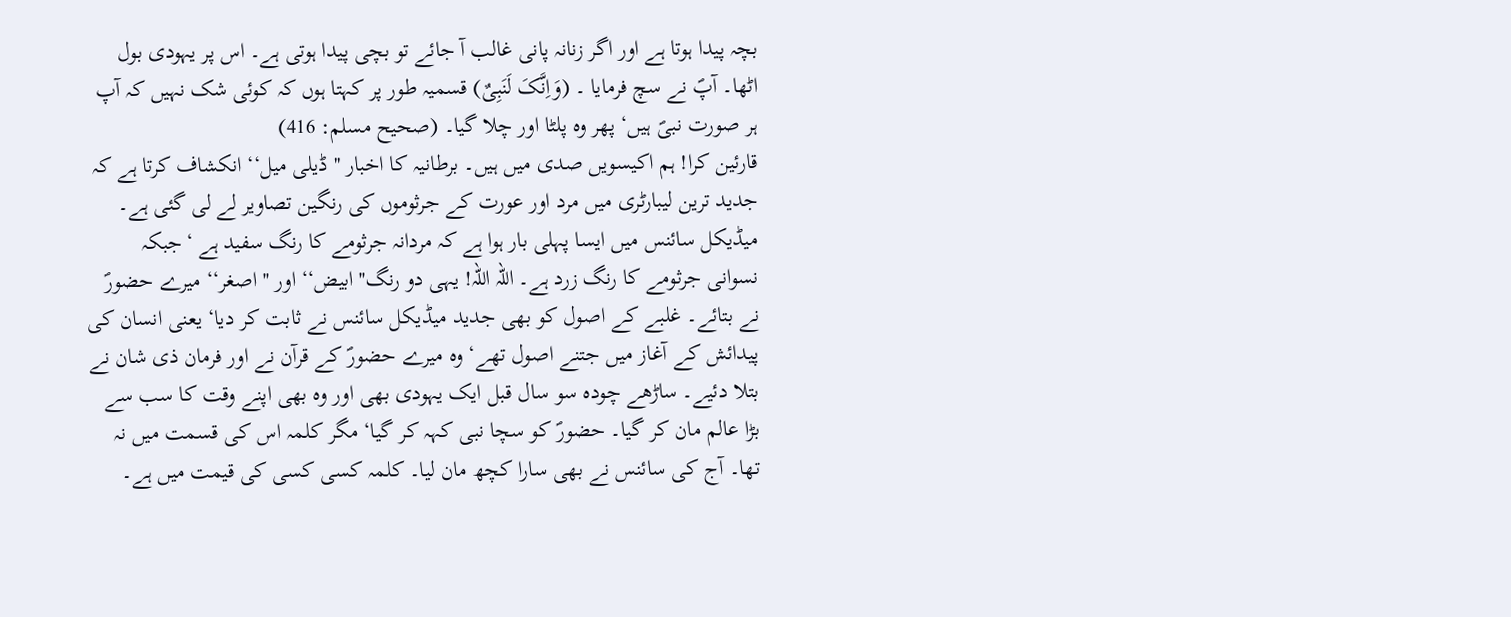بچہ پیدا ہوتا ہے اور اگر زنانہ پانی غالب آ جائے تو بچی پیدا ہوتی ہے۔ اس پر یہودی بول اٹھا۔ آپؐ نے سچ فرمایا ۔ (وَاِنَّکَ لَنَبِیٌ) قسمیہ طور پر کہتا ہوں کہ کوئی شک نہیں کہ آپ ہر صورت نبیؐ ہیں‘ پھر وہ پلٹا اور چلا گیا۔ (صحیح مسلم: 416)
قارئین کرا! ہم اکیسویں صدی میں ہیں۔ برطانیہ کا اخبار ''ڈیلی میل‘‘ انکشاف کرتا ہے کہ جدید ترین لیبارٹری میں مرد اور عورت کے جرثوموں کی رنگین تصاویر لے لی گئی ہے۔ میڈیکل سائنس میں ایسا پہلی بار ہوا ہے کہ مردانہ جرثومے کا رنگ سفید ہے ‘جبکہ نسوانی جرثومے کا رنگ زرد ہے۔ اللہ اللہ! یہی دو رنگ''ابیض‘‘ اور ''اصغر‘‘ میرے حضورؐ نے بتائے۔ غلبے کے اصول کو بھی جدید میڈیکل سائنس نے ثابت کر دیا‘ یعنی انسان کی پیدائش کے آغاز میں جتنے اصول تھے‘ وہ میرے حضورؐ کے قرآن نے اور فرمان ذی شان نے بتلا دئیے۔ ساڑھے چودہ سو سال قبل ایک یہودی بھی اور وہ بھی اپنے وقت کا سب سے بڑا عالم مان کر گیا۔ حضورؐ کو سچا نبی کہہ کر گیا‘ مگر کلمہ اس کی قسمت میں نہ تھا۔ آج کی سائنس نے بھی سارا کچھ مان لیا۔ کلمہ کسی کسی کی قیمت میں ہے۔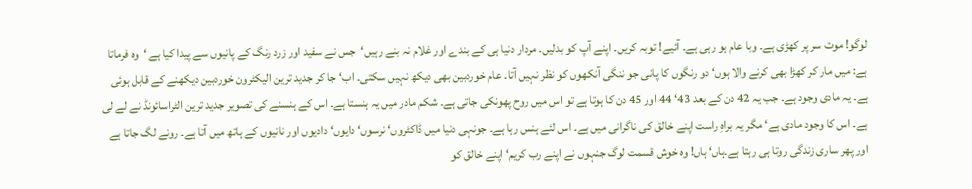لوگو! موت سر پر کھڑی ہے۔ وبا عام ہو رہی ہے۔ آئیے! توبہ کریں۔ اپنے آپ کو بدلیں۔ مردار دنیا ہی کے بندے اور غلام نہ بنے رہیں‘جس نے سفید اور زرد رنگ کے پانیوں سے پیدا کیا ہے ‘وہ فرماتا ہے: میں مار کر کھڑا بھی کرنے والا ہوں‘ دو رنگوں کا پانی جو ننگی آنکھوں کو نظر نہیں آتا۔ عام خوردبین بھی دیکھ نہیں سکتی۔ اب‘ جا کر جدید ترین الیکٹرون خوردبین دیکھنے کے قابل ہوئی ہے۔ یہ مادی وجود ہے۔ جب یہ 42 دن کے بعد 43‘ 44 اور 45 دن کا ہوتا ہے تو اس میں روح پھونکی جاتی ہے۔ شکم مادر میں یہ ہنستا ہے۔ اس کے ہنسنے کی تصویر جدید ترین الٹراسائونڈ نے لے لی ہے۔ اس کا وجود مادی ہے‘ مگر یہ براہِ راست اپنے خالق کی ناگرانی میں ہے۔ اس لئے ہنس رہا ہے۔ جونہی دنیا میں ڈاکٹروں‘ نرسوں‘ دایوں‘ دادیوں اور نانیوں کے ہاتھ میں آتا ہے۔ رونے لگ جاتا ہے اور پھر ساری زندگی روتا ہی رہتا ہے۔ہاں‘ ہاں! وہ خوش قسمت لوگ جنہوں نے اپنے رب کریم‘ اپنے خالق کو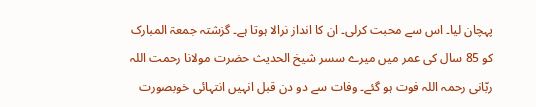پہچان لیا۔ اس سے محبت کرلی۔ ان کا انداز نرالا ہوتا ہے۔ گزشتہ جمعۃ المبارک کو 85 سال کی عمر میں میرے سسر شیخ الحدیث حضرت مولانا رحمت اللہ ربّانی رحمہ اللہ فوت ہو گئے۔ وفات سے دو دن قبل انہیں انتہائی خوبصورت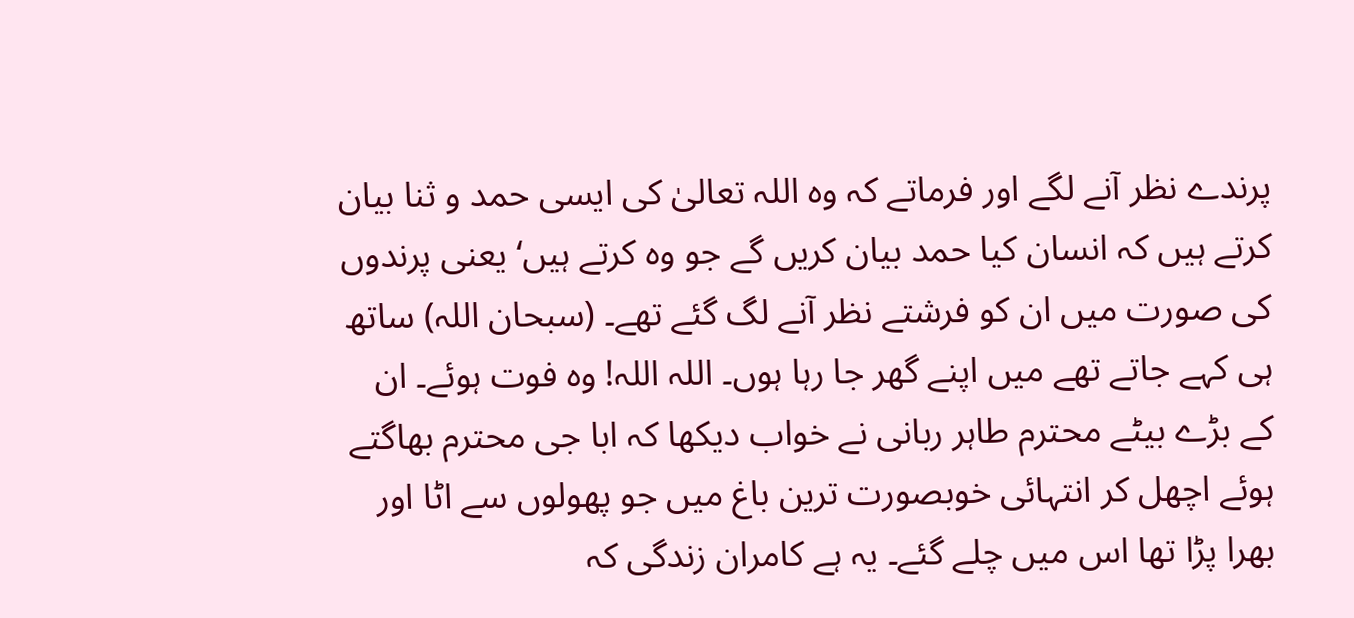پرندے نظر آنے لگے اور فرماتے کہ وہ اللہ تعالیٰ کی ایسی حمد و ثنا بیان کرتے ہیں کہ انسان کیا حمد بیان کریں گے جو وہ کرتے ہیں‘ یعنی پرندوں کی صورت میں ان کو فرشتے نظر آنے لگ گئے تھے۔ (سبحان اللہ) ساتھ ہی کہے جاتے تھے میں اپنے گھر جا رہا ہوں۔ اللہ اللہ! وہ فوت ہوئے۔ ان کے بڑے بیٹے محترم طاہر ربانی نے خواب دیکھا کہ ابا جی محترم بھاگتے ہوئے اچھل کر انتہائی خوبصورت ترین باغ میں جو پھولوں سے اٹا اور بھرا پڑا تھا اس میں چلے گئے۔ یہ ہے کامران زندگی کہ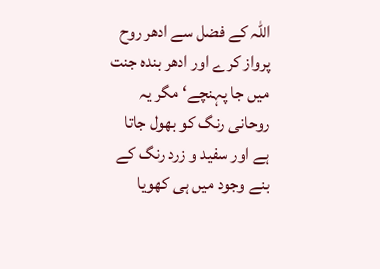اللہ کے فضل سے ادھر روح پرواز کرے اور ادھر بندہ جنت میں جا پہنچے‘ مگر یہ روحانی رنگ کو بھول جاتا ہے اور سفید و زرد رنگ کے بنے وجود میں ہی کھویا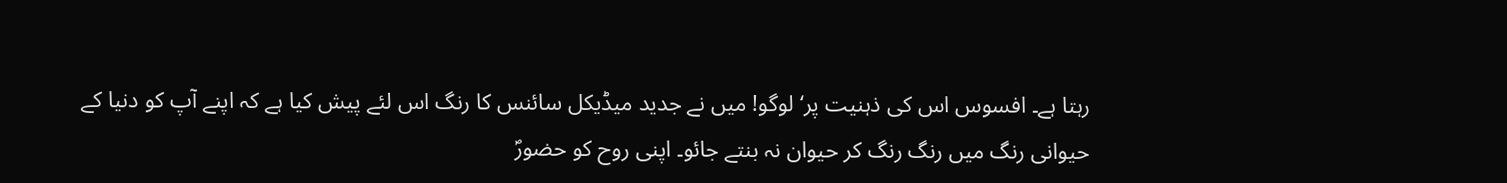رہتا ہے۔ افسوس اس کی ذہنیت پر‘ لوگو! میں نے جدید میڈیکل سائنس کا رنگ اس لئے پیش کیا ہے کہ اپنے آپ کو دنیا کے حیوانی رنگ میں رنگ رنگ کر حیوان نہ بنتے جائو۔ اپنی روح کو حضورؐ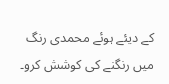کے دیئے ہوئے محمدی رنگ میں رنگنے کی کوشش کرو۔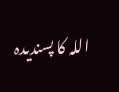اللہ کا پسندیدہ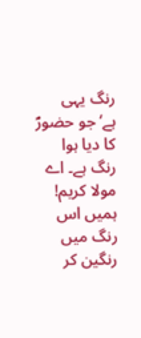رنگ یہی ہے‘جو حضورؐ کا دیا ہوا رنگ ہے۔ اے مولا کریم! ہمیں اس رنگ میں رنگین کر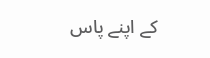کے اپنے پاس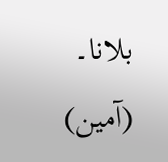بلانا۔ (آمین)